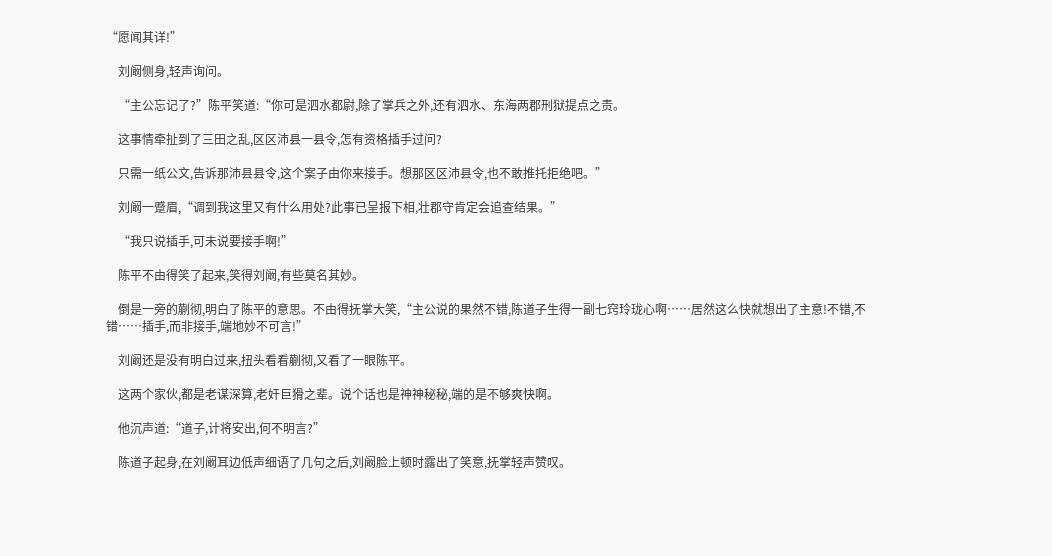“愿闻其详!”

    刘阚侧身,轻声询问。

    “主公忘记了?”陈平笑道:“你可是泗水都尉,除了掌兵之外,还有泗水、东海两郡刑狱提点之责。

    这事情牵扯到了三田之乱,区区沛县一县令,怎有资格插手过问?

    只需一纸公文,告诉那沛县县令,这个案子由你来接手。想那区区沛县令,也不敢推托拒绝吧。”

    刘阚一蹙眉,“调到我这里又有什么用处?此事已呈报下相,壮郡守肯定会追查结果。”

    “我只说插手,可未说要接手啊!”

    陈平不由得笑了起来,笑得刘阚,有些莫名其妙。

    倒是一旁的蒯彻,明白了陈平的意思。不由得抚掌大笑,“主公说的果然不错,陈道子生得一副七窍玲珑心啊……居然这么快就想出了主意!不错,不错……插手,而非接手,端地妙不可言!”

    刘阚还是没有明白过来,扭头看看蒯彻,又看了一眼陈平。

    这两个家伙,都是老谋深算,老奸巨猾之辈。说个话也是神神秘秘,端的是不够爽快啊。

    他沉声道:“道子,计将安出,何不明言?”

    陈道子起身,在刘阚耳边低声细语了几句之后,刘阚脸上顿时露出了笑意,抚掌轻声赞叹。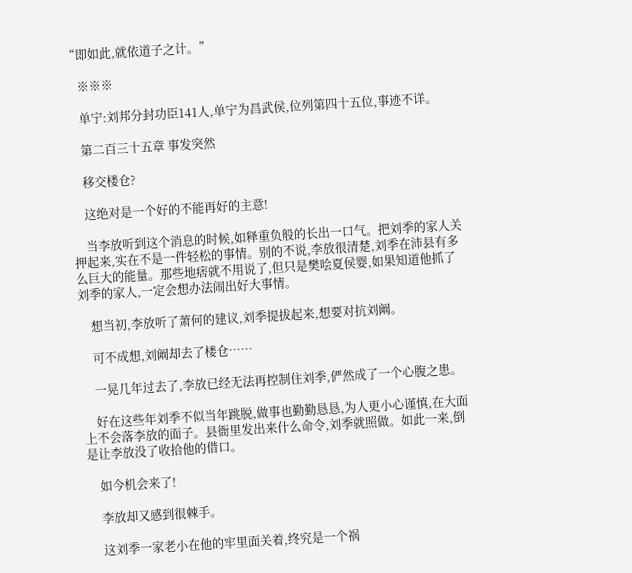“即如此,就依道子之计。”

    ※※※

    单宁:刘邦分封功臣141人,单宁为昌武侯,位列第四十五位,事迹不详。

    第二百三十五章 事发突然

    移交楼仓?

    这绝对是一个好的不能再好的主意!

    当李放听到这个消息的时候,如释重负般的长出一口气。把刘季的家人关押起来,实在不是一件轻松的事情。别的不说,李放很清楚,刘季在沛县有多么巨大的能量。那些地痞就不用说了,但只是樊哙夏侯婴,如果知道他抓了刘季的家人,一定会想办法闹出好大事情。

    想当初,李放听了萧何的建议,刘季提拔起来,想要对抗刘阚。

    可不成想,刘阚却去了楼仓……

    一晃几年过去了,李放已经无法再控制住刘季,俨然成了一个心腹之患。

    好在这些年刘季不似当年跳脱,做事也勤勤恳恳,为人更小心谨慎,在大面上不会落李放的面子。县衙里发出来什么命令,刘季就照做。如此一来,倒是让李放没了收拾他的借口。

    如今机会来了!

    李放却又感到很棘手。

    这刘季一家老小在他的牢里面关着,终究是一个祸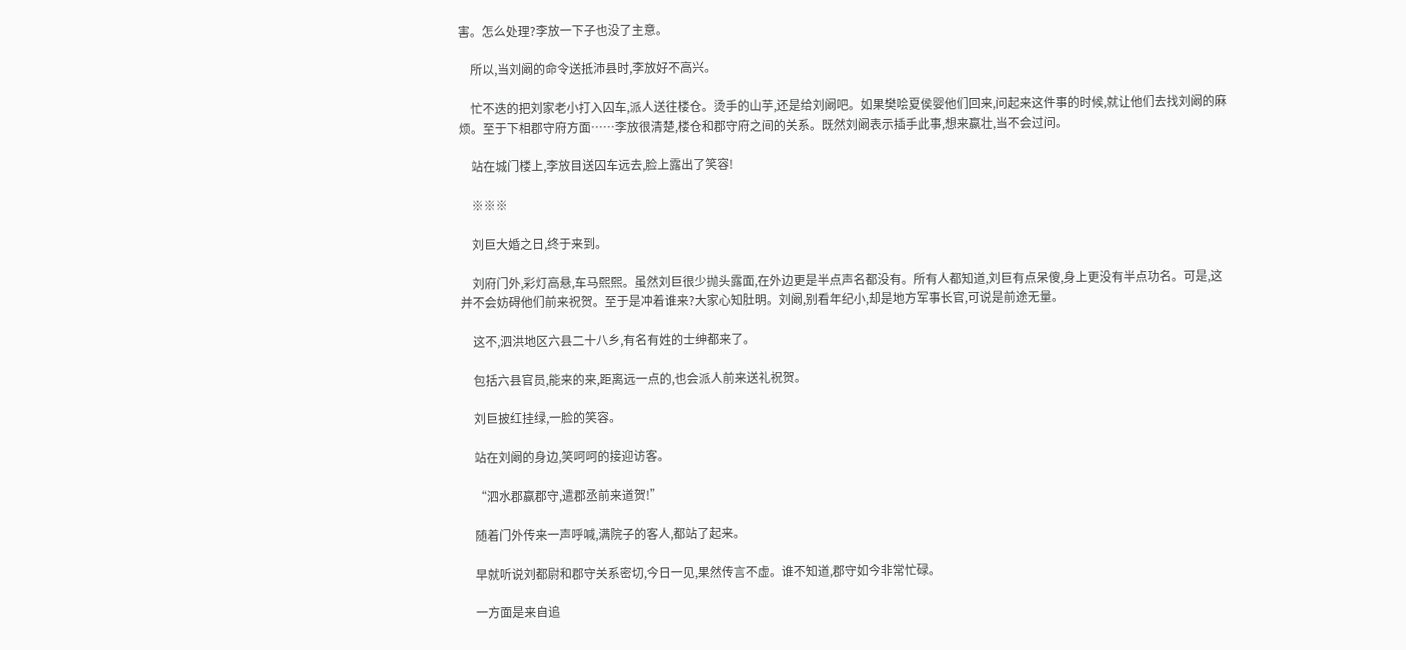害。怎么处理?李放一下子也没了主意。

    所以,当刘阚的命令送抵沛县时,李放好不高兴。

    忙不迭的把刘家老小打入囚车,派人送往楼仓。烫手的山芋,还是给刘阚吧。如果樊哙夏侯婴他们回来,问起来这件事的时候,就让他们去找刘阚的麻烦。至于下相郡守府方面……李放很清楚,楼仓和郡守府之间的关系。既然刘阚表示插手此事,想来嬴壮,当不会过问。

    站在城门楼上,李放目送囚车远去,脸上露出了笑容!

    ※※※

    刘巨大婚之日,终于来到。

    刘府门外,彩灯高悬,车马熙熙。虽然刘巨很少抛头露面,在外边更是半点声名都没有。所有人都知道,刘巨有点呆傻,身上更没有半点功名。可是,这并不会妨碍他们前来祝贺。至于是冲着谁来?大家心知肚明。刘阚,别看年纪小,却是地方军事长官,可说是前途无量。

    这不,泗洪地区六县二十八乡,有名有姓的士绅都来了。

    包括六县官员,能来的来,距离远一点的,也会派人前来送礼祝贺。

    刘巨披红挂绿,一脸的笑容。

    站在刘阚的身边,笑呵呵的接迎访客。

    “泗水郡嬴郡守,遣郡丞前来道贺!”

    随着门外传来一声呼喊,满院子的客人,都站了起来。

    早就听说刘都尉和郡守关系密切,今日一见,果然传言不虚。谁不知道,郡守如今非常忙碌。

    一方面是来自追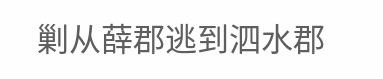剿从薛郡逃到泗水郡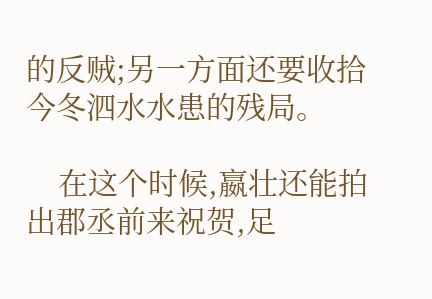的反贼;另一方面还要收拾今冬泗水水患的残局。

    在这个时候,嬴壮还能拍出郡丞前来祝贺,足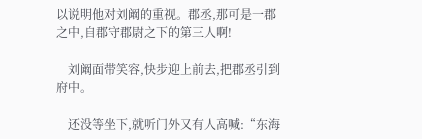以说明他对刘阚的重视。郡丞,那可是一郡之中,自郡守郡尉之下的第三人啊!

    刘阚面带笑容,快步迎上前去,把郡丞引到府中。

    还没等坐下,就听门外又有人高喊:“东海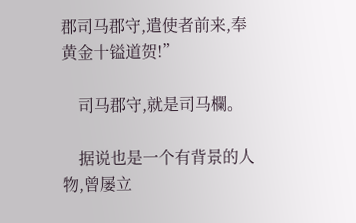郡司马郡守,遣使者前来,奉黄金十镒道贺!”

    司马郡守,就是司马欄。

    据说也是一个有背景的人物,曾屡立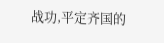战功,平定齐国的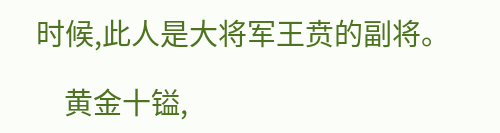时候,此人是大将军王贲的副将。

    黄金十镒,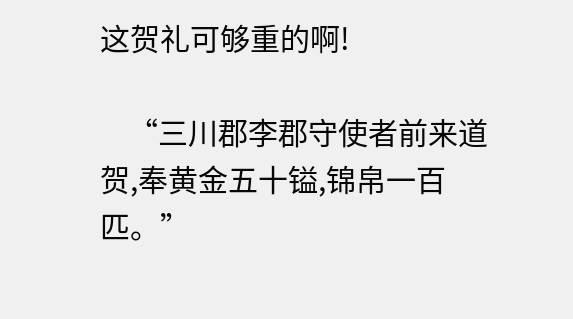这贺礼可够重的啊!

    “三川郡李郡守使者前来道贺,奉黄金五十镒,锦帛一百匹。”